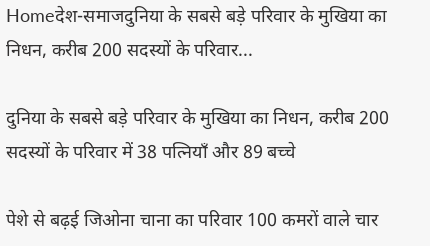Homeदेश-समाजदुनिया के सबसे बड़े परिवार के मुखिया का निधन, करीब 200 सदस्यों के परिवार...

दुनिया के सबसे बड़े परिवार के मुखिया का निधन, करीब 200 सदस्यों के परिवार में 38 पत्नियाँ और 89 बच्चे

पेशे से बढ़ई जिओना चाना का परिवार 100 कमरों वाले चार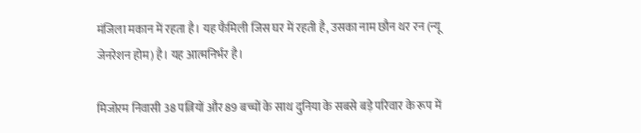मंजिला मकान में रहता है। यह फैमिली जिस घर में रहती है, उसका नाम छौन थर रन (न्यू जेनरेशन होम) है। यह आत्मनिर्भर है।

मिजोरम निवासी 38 पत्नियों और 89 बच्चों के साथ दुनिया के सबसे बड़े परिवार के रूप में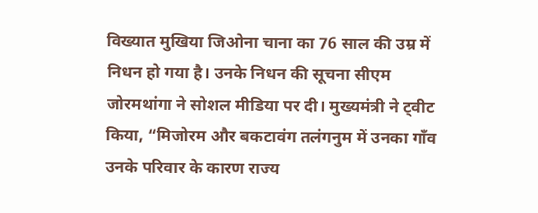विख्यात मुखिया जिओना चाना का 76 साल की उम्र में निधन हो गया है। उनके निधन की सूचना सीएम जोरमथांगा ने सोशल मीडिया पर दी। मुख्यमंत्री ने ट्वीट किया, “मिजोरम और बकटावंग तलंगनुम में उनका गाँव उनके परिवार के कारण राज्य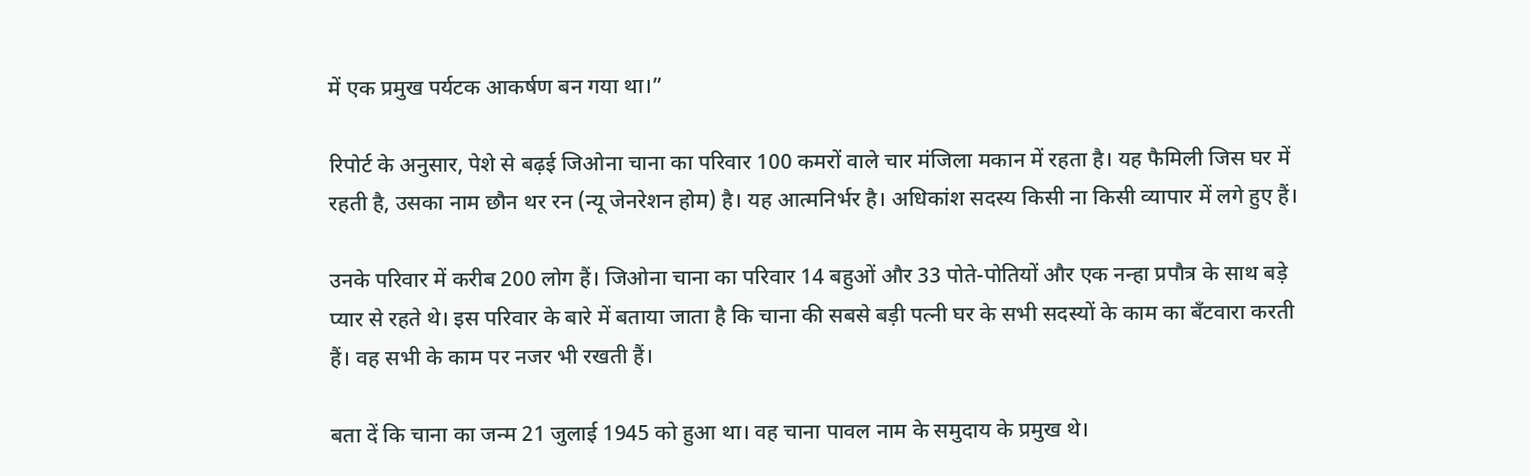में एक प्रमुख पर्यटक आकर्षण बन गया था।”

रिपोर्ट के अनुसार, पेशे से बढ़ई जिओना चाना का परिवार 100 कमरों वाले चार मंजिला मकान में रहता है। यह फैमिली जिस घर में रहती है, उसका नाम छौन थर रन (न्यू जेनरेशन होम) है। यह आत्मनिर्भर है। अधिकांश सदस्य किसी ना किसी व्यापार में लगे हुए हैं।

उनके परिवार में करीब 200 लोग हैं। जिओना चाना का परिवार 14 बहुओं और 33 पोते-पोतियों और एक नन्हा प्रपौत्र के साथ बड़े प्यार से रहते थे। इस परिवार के बारे में बताया जाता है कि चाना की सबसे बड़ी पत्नी घर के सभी सदस्यों के काम का बँटवारा करती हैं। वह सभी के काम पर नजर भी रखती हैं।

बता दें कि चाना का जन्म 21 जुलाई 1945 को हुआ था। वह चाना पावल नाम के समुदाय के प्रमुख थे।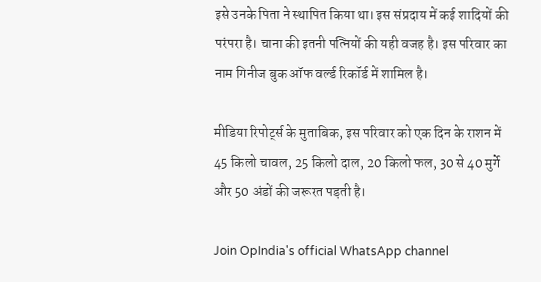इसे उनके पिता ने स्थापित किया था। इस संप्रदाय में कई शादियों की परंपरा है। चाना की इतनी पत्नियों की यही वजह है। इस परिवार का नाम गिनीज बुक ऑफ वर्ल्ड रिकॉर्ड में शामिल है।

मीडिया रिपोर्ट्स के मुताबिक, इस परिवार को एक दिन के राशन में 45 किलो चावल, 25 किलो दाल, 20 किलो फल, 30 से 40 मुर्गे और 50 अंडों की जरूरत पड़ती है।

Join OpIndia's official WhatsApp channel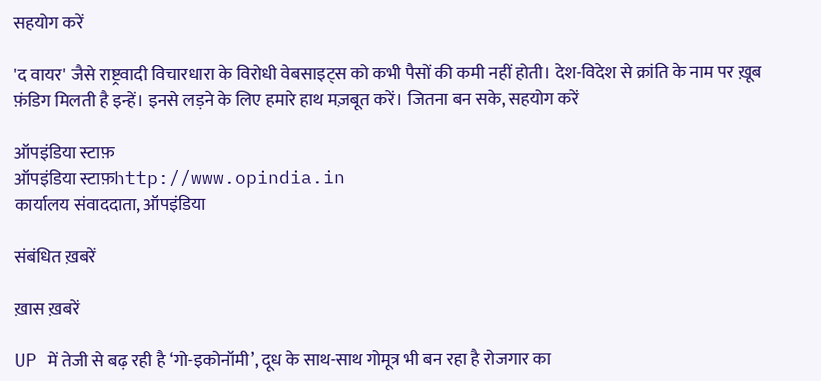सहयोग करें

'द वायर' जैसे राष्ट्रवादी विचारधारा के विरोधी वेबसाइट्स को कभी पैसों की कमी नहीं होती। देश-विदेश से क्रांति के नाम पर ख़ूब फ़ंडिग मिलती है इन्हें। इनसे लड़ने के लिए हमारे हाथ मज़बूत करें। जितना बन सके, सहयोग करें

ऑपइंडिया स्टाफ़
ऑपइंडिया स्टाफ़http://www.opindia.in
कार्यालय संवाददाता, ऑपइंडिया

संबंधित ख़बरें

ख़ास ख़बरें

UP में तेजी से बढ़ रही है ‘गो-इकोनॉमी’, दूध के साथ-साथ गोमूत्र भी बन रहा है रोजगार का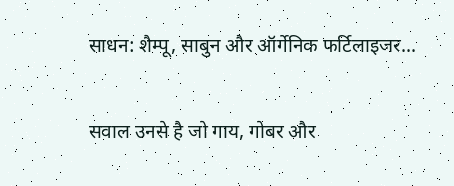साधन: शैम्पू, साबुन और ऑर्गेनिक फर्टिलाइजर...

सवाल उनसे है जो गाय, गोबर और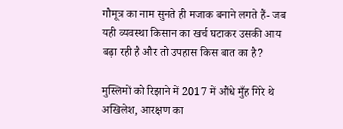गौमूत्र का नाम सुनते ही मजाक बनाने लगते हैं- जब यही व्यवस्था किसान का खर्च घटाकर उसकी आय बढ़ा रही है और तो उपहास किस बात का है?

मुस्लिमों को रिझाने में 2017 में औंधे मुँह गिरे थे अखिलेश, आरक्षण का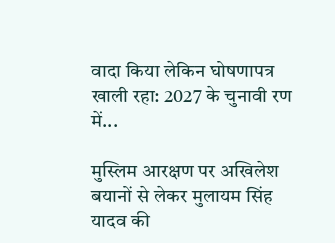वादा किया लेकिन घोषणापत्र खाली रहा: 2027 के चुनावी रण में...

मुस्लिम आरक्षण पर अखिलेश बयानों से लेकर मुलायम सिंह यादव की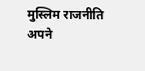मुस्लिम राजनीति अपने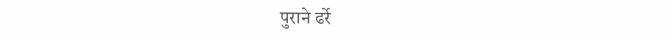पुराने ढर्रे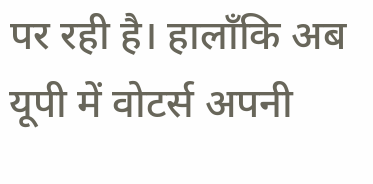पर रही है। हालाँकि अब यूपी में वोटर्स अपनी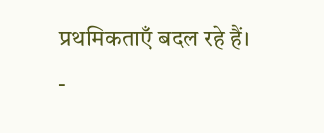प्रथमिकताएँ बदल रहे हैं।
-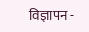विज्ञापन -